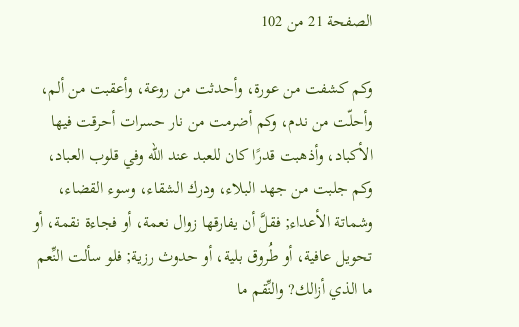الصفحة 21 من 102

وكم كشفت من عورة، وأحدثت من روعة، وأعقبت من ألم، وأحلّت من ندم، وكم أضرمت من نار حسرات أحرقت فيها الأكباد، وأذهبت قدرًا كان للعبد عند الله وفي قلوب العباد، وكم جلبت من جهد البلاء، ودرك الشقاء، وسوء القضاء، وشماتة الأعداء; فقلَّ أن يفارقها زوال نعمة، أو فجاءة نقمة، أو تحويل عافية، أو طُروق بلية، أو حدوث رزية; فلو سألت النِّعم ما الذي أزالك? والنِّقم ما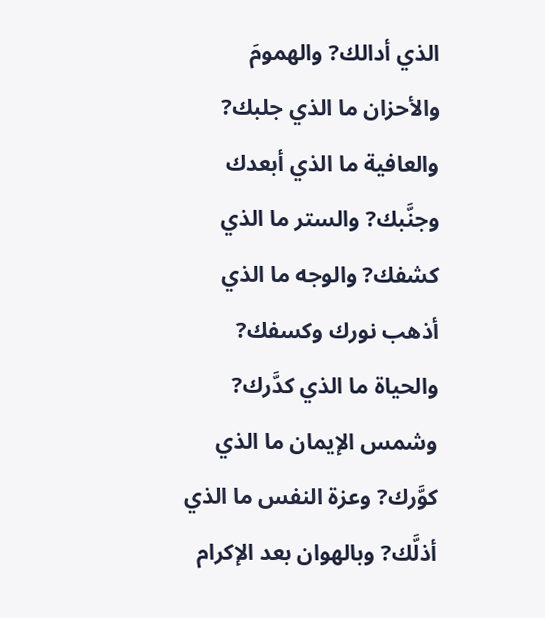الذي أدالك? والهمومَ والأحزان ما الذي جلبك? والعافية ما الذي أبعدك وجنَّبك? والستر ما الذي كشفك? والوجه ما الذي أذهب نورك وكسفك? والحياة ما الذي كدَّرك? وشمس الإيمان ما الذي كوَّرك? وعزة النفس ما الذي أذلَّك? وبالهوان بعد الإكرام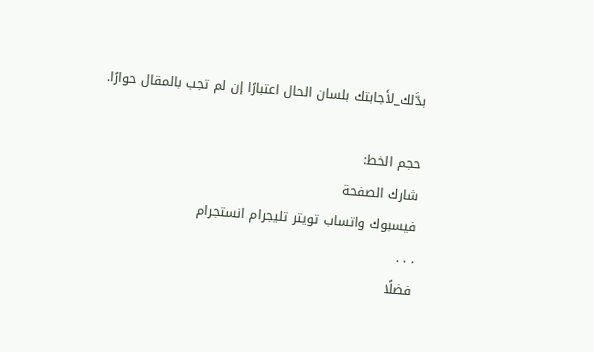بدَّلك_لأجابتك بلسان الحال اعتبارًا إن لم تجب بالمقال حوارًا.

حجم الخط:
شارك الصفحة
فيسبوك واتساب تويتر تليجرام انستجرام
. . .
فضلًا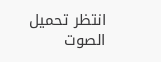انتظر تحميل الصوت